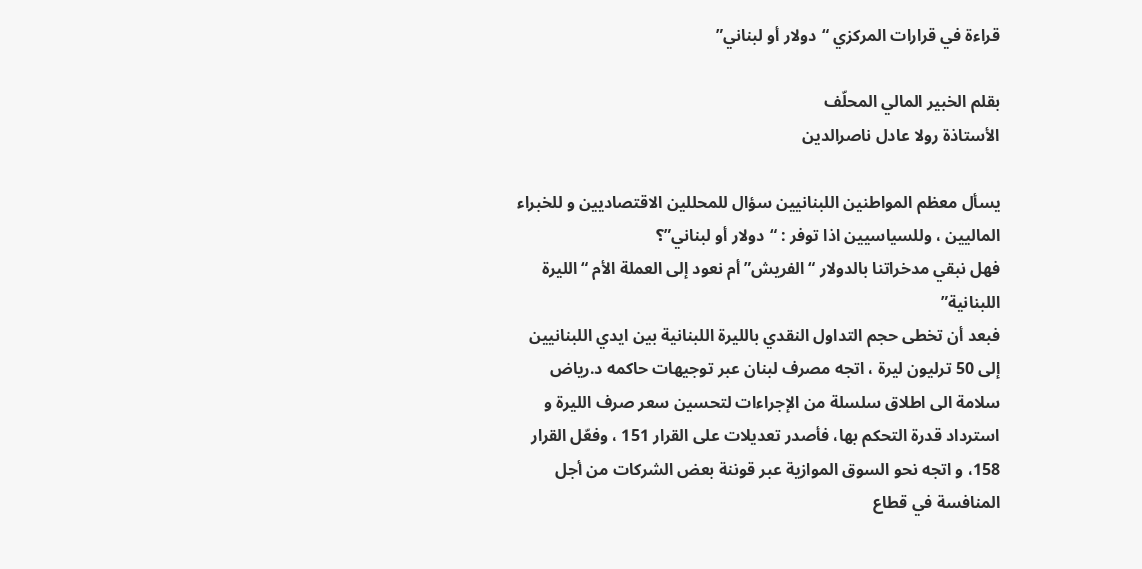قراءة في قرارات المركزي “دولار أو لبناني”

بقلم الخبير المالي المحلّف
الأستاذة رولا عادل ناصرالدين

يسأل معظم المواطنين اللبنانيين سؤال للمحللين الاقتصاديين و للخبراء الماليين ، وللسياسيين اذا توفر : “دولار أو لبناني”؟
فهل نبقي مدخراتنا بالدولار “الفريش” أم نعود إلى العملة الأم “الليرة اللبنانية”
فبعد أن تخطى حجم التداول النقدي بالليرة اللبنانية بين ايدي اللبنانيين إلى 50 ترليون ليرة ، اتجه مصرف لبنان عبر توجيهات حاكمه د.رياض سلامة الى اطلاق سلسلة من الإجراءات لتحسين سعر صرف الليرة و استرداد قدرة التحكم بها، فأصدر تعديلات على القرار 151 ، وفعّل القرار 158، و اتجه نحو السوق الموازية عبر قوننة بعض الشركات من أجل المنافسة في قطاع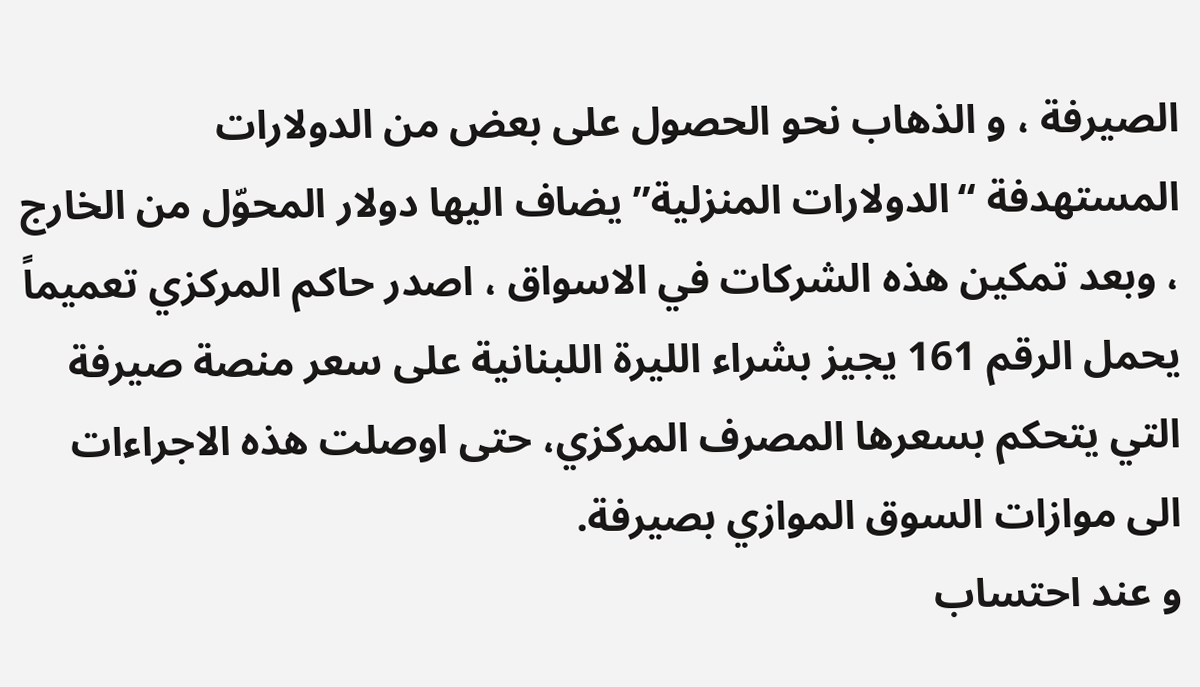الصيرفة ، و الذهاب نحو الحصول على بعض من الدولارات المستهدفة “الدولارات المنزلية” يضاف اليها دولار المحوّل من الخارج ، وبعد تمكين هذه الشركات في الاسواق ، اصدر حاكم المركزي تعميماً يحمل الرقم 161 يجيز بشراء الليرة اللبنانية على سعر منصة صيرفة التي يتحكم بسعرها المصرف المركزي، حتى اوصلت هذه الاجراءات الى موازات السوق الموازي بصيرفة.
و عند احتساب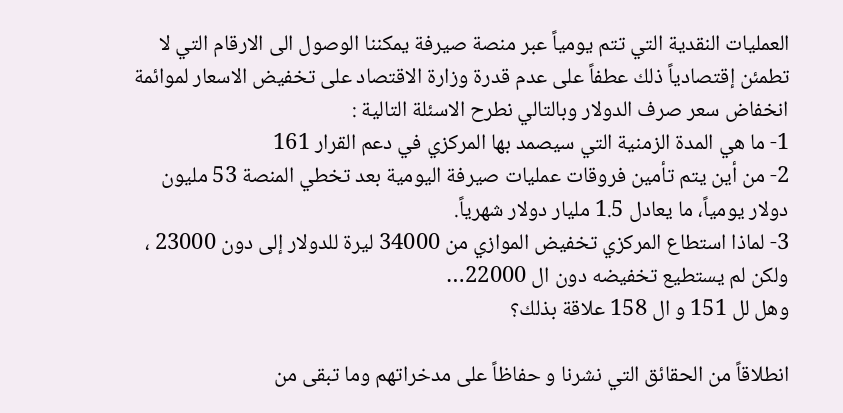العمليات النقدية التي تتم يومياً عبر منصة صيرفة يمكننا الوصول الى الارقام التي لا تطمئن إقتصادياً ذلك عطفاً على عدم قدرة وزارة الاقتصاد على تخفيض الاسعار لموائمة انخفاض سعر صرف الدولار وبالتالي نطرح الاسئلة التالية :
1- ما هي المدة الزمنية التي سيصمد بها المركزي في دعم القرار 161
2- من أين يتم تأمين فروقات عمليات صيرفة اليومية بعد تخطي المنصة 53 مليون دولار يومياً، ما يعادل 1.5 مليار دولار شهرياً.
3- لماذا استطاع المركزي تخفيض الموازي من 34000 ليرة للدولار إلى دون 23000 ، ولكن لم يستطيع تخفيضه دون ال 22000…
وهل لل 151 و ال 158 علاقة بذلك؟

انطلاقاً من الحقائق التي نشرنا و حفاظاً على مدخراتهم وما تبقى من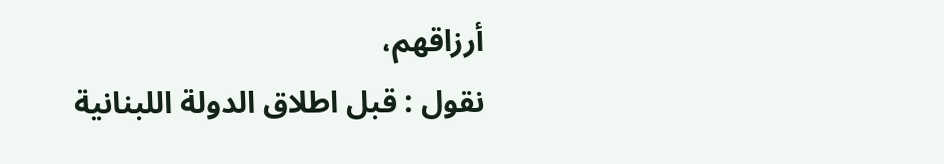أرزاقهم،
نقول : قبل اطلاق الدولة اللبنانية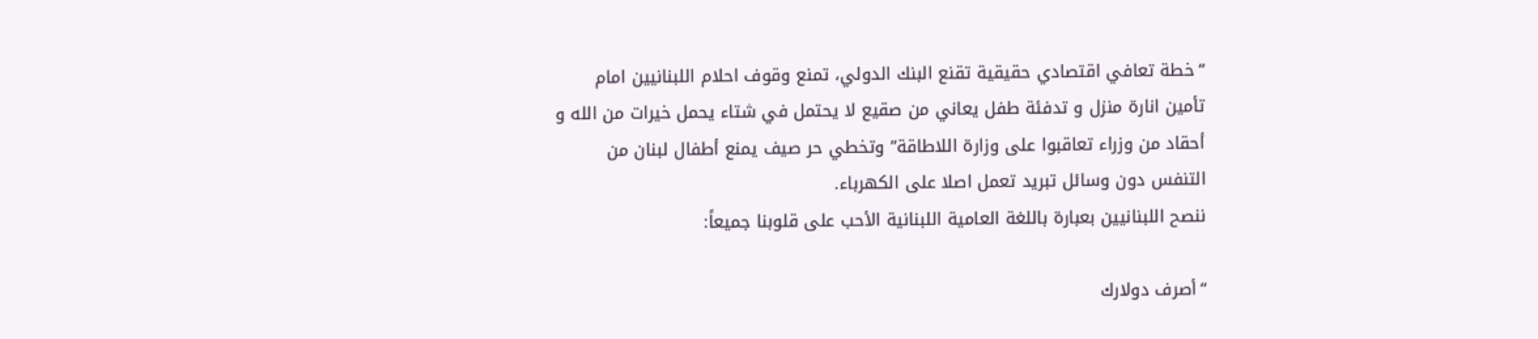“خطة تعافي اقتصادي حقيقية تقنع البنك الدولي، تمنع وقوف احلام اللبنانيين امام تأمين انارة منزل و تدفئة طفل يعاني من صقيع لا يحتمل في شتاء يحمل خيرات من الله و أحقاد من وزراء تعاقبوا على وزارة اللاطاقة” وتخطي حر صيف يمنع أطفال لبنان من التنفس دون وسائل تبريد تعمل اصلا على الكهرباء.
ننصح اللبنانيين بعبارة باللغة العامية اللبنانية الأحب على قلوبنا جميعاً:

“أصرف دولارك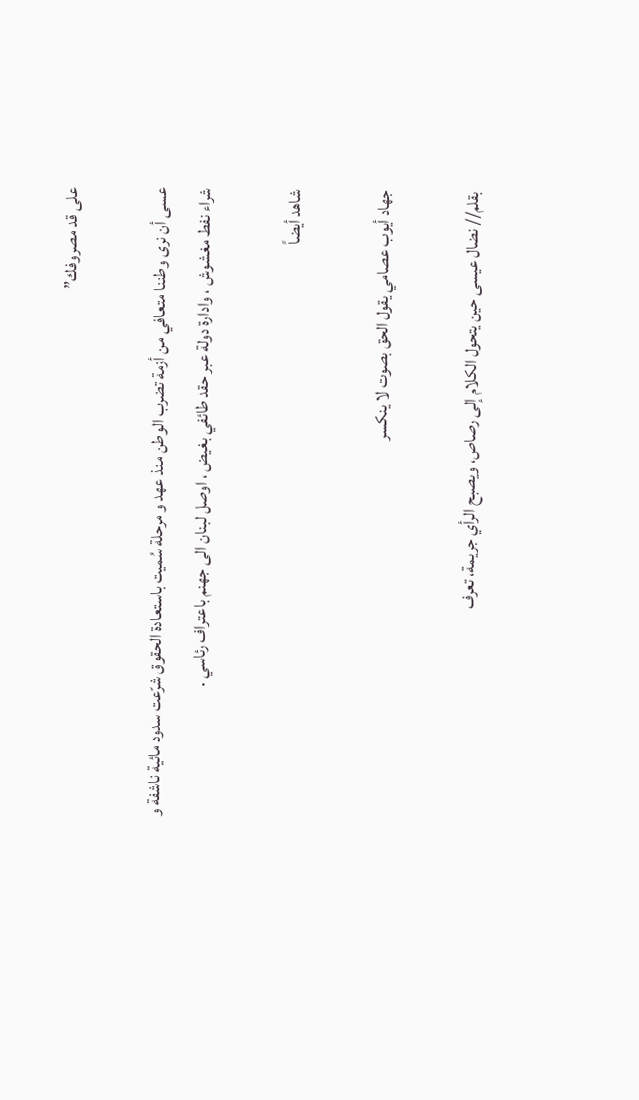على قد مصروفك”

عسى أن نرى وطننا متعافي من أزمة تضرب الوطن منذ عهد و مرحلة سُميت باستعادة الحقوق شرّعت سدود مائية ناشفة و شراء نفط مغشوش ، وادارة دولة عبر حقد طائفي بغيض ، اوصل لبنان الى جهنم باعتراف رئاسي .

شاهد أيضاً

جهاد أيوب عصامي يقول الحق بصوت لا ينكسر

بقلم// نضال عيسى حين يتحول الكلام إلى رصاص، ويصبح الرأي جريمة، تعرف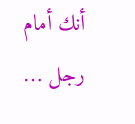أنك أمام رجل …